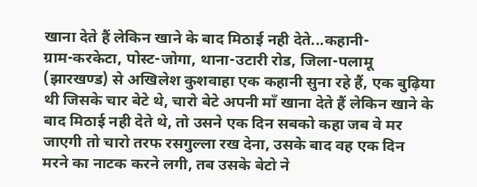खाना देते हैं लेकिन खाने के बाद मिठाई नही देते...कहानी-
ग्राम-करकेटा, पोस्ट-जोगा, थाना-उटारी रोड, जिला-पलामू (झारखण्ड) से अखिलेश कुशवाहा एक कहानी सुना रहे हैं, एक बुढ़िया थी जिसके चार बेटे थे, चारो बेटे अपनी माँ खाना देते हैं लेकिन खाने के बाद मिठाई नही देते थे, तो उसने एक दिन सबको कहा जब वे मर जाएगी तो चारो तरफ रसगुल्ला रख देना, उसके बाद वह एक दिन मरने का नाटक करने लगी, तब उसके बेटो ने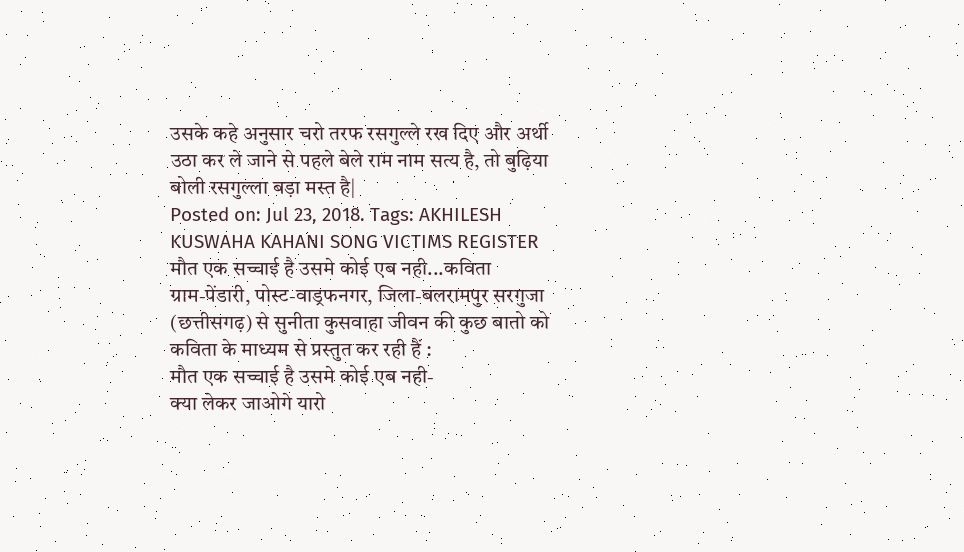उसके कहे अनुसार चरो तरफ रसगुल्ले रख दिए और अर्थी उठा कर ले जाने से पहले बेले राम नाम सत्य है, तो बुढ़िया बोली रसगुल्ला बड़ा मस्त है|
Posted on: Jul 23, 2018. Tags: AKHILESH KUSWAHA KAHANI SONG VICTIMS REGISTER
मौत एक सच्चाई है उसमे कोई एब नही...कविता
ग्राम-पेंडारी, पोस्ट-वाड्रफनगर, जिला-बलरामपुर सरगुजा (छत्तीसगढ़) से सुनीता कुसवाहा जीवन की कुछ बातो को कविता के माध्यम से प्रस्तुत कर रही हैं :
मौत एक सच्चाई है उसमे कोई एब नही-
क्या लेकर जाओगे यारो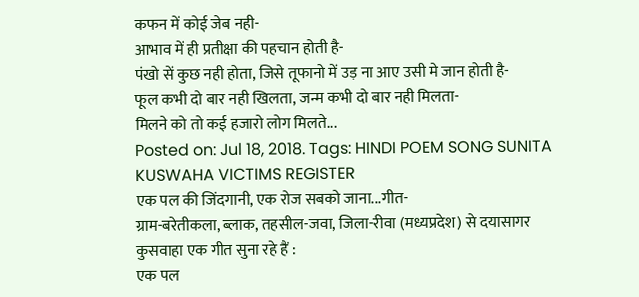कफन में कोई जेब नही-
आभाव में ही प्रतीक्षा की पहचान होती है-
पंखो सें कुछ नही होता, जिसे तूफानो में उड़ ना आए उसी मे जान होती है-
फूल कभी दो बार नही खिलता, जन्म कभी दो बार नही मिलता-
मिलने को तो कई हजारो लोग मिलते...
Posted on: Jul 18, 2018. Tags: HINDI POEM SONG SUNITA KUSWAHA VICTIMS REGISTER
एक पल की जिंदगानी, एक रोज सबको जाना...गीत-
ग्राम-बरेतीकला, ब्लाक, तहसील-जवा, जिला-रीवा (मध्यप्रदेश) से दयासागर कुसवाहा एक गीत सुना रहे हैं :
एक पल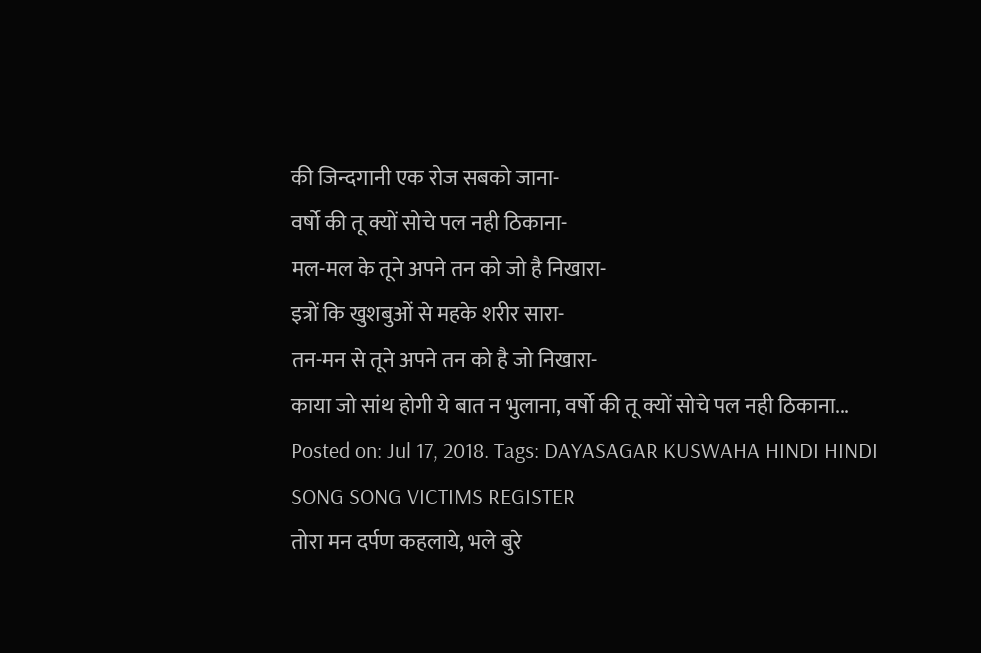की जिन्दगानी एक रोज सबको जाना-
वर्षो की तू क्यों सोचे पल नही ठिकाना-
मल-मल के तूने अपने तन को जो है निखारा-
इत्रों कि खुशबुओं से महके शरीर सारा-
तन-मन से तूने अपने तन को है जो निखारा-
काया जो सांथ होगी ये बात न भुलाना, वर्षो की तू क्यों सोचे पल नही ठिकाना...
Posted on: Jul 17, 2018. Tags: DAYASAGAR KUSWAHA HINDI HINDI SONG SONG VICTIMS REGISTER
तोरा मन दर्पण कहलाये, भले बुरे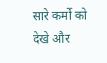सारे कर्मो को देखे और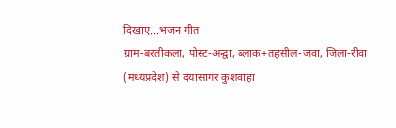दिखाए...भजन गीत
ग्राम-बरतीकला, पोस्ट-अन्द्वा, ब्लाक+तहसील-जवा, जिला-रीवा (मध्यप्रदेश) से दयासागर कुशवाहा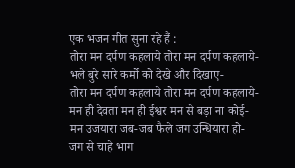एक भजन गीत सुना रहे हैं :
तोरा मन दर्पण कहलाये तोरा मन दर्पण कहलाये-
भले बुरे सारे कर्मो को देखे और दिखाए-
तोरा मन दर्पण कहलाये तोरा मन दर्पण कहलाये-
मन ही देवता मन ही ईश्वर मन से बड़ा ना कोई-
मन उजयारा जब-जब फैले जग उन्धियारा हो-
जग से चाहे भाग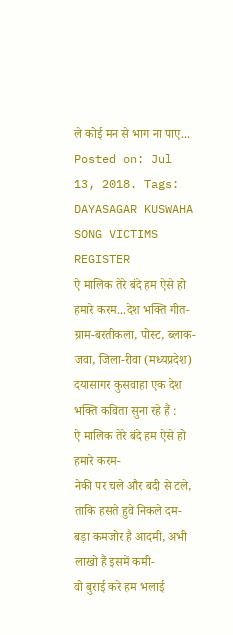ले कोई मन से भाग ना पाए...
Posted on: Jul 13, 2018. Tags: DAYASAGAR KUSWAHA SONG VICTIMS REGISTER
ऐ मालिक तेरे बंदे हम ऐसे हो हमारे करम...देश भक्ति गीत-
ग्राम-बरतीकला, पोस्ट, ब्लाक-जवा, जिला-रीवा (मध्यप्रदेश) दयासागर कुसवाहा एक देश भक्ति कविता सुना रहे हैं :
ऐ मालिक तेरे बंदे हम ऐसे हो हमारे करम-
नेकी पर चले और बदी से टले, ताकि हसते हुवे निकले दम-
बड़ा कमजोर है आदमी, अभी लाखो हैं इसमें कमी-
वो बुराई करे हम भलाई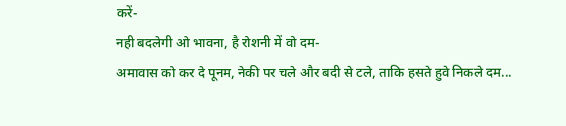करें-
नही बदलेगी ओ भावना, है रोशनी में वो दम-
अमावास को कर दे पूनम, नेकी पर चले और बदी से टले, ताकि हसते हुवे निकले दम...